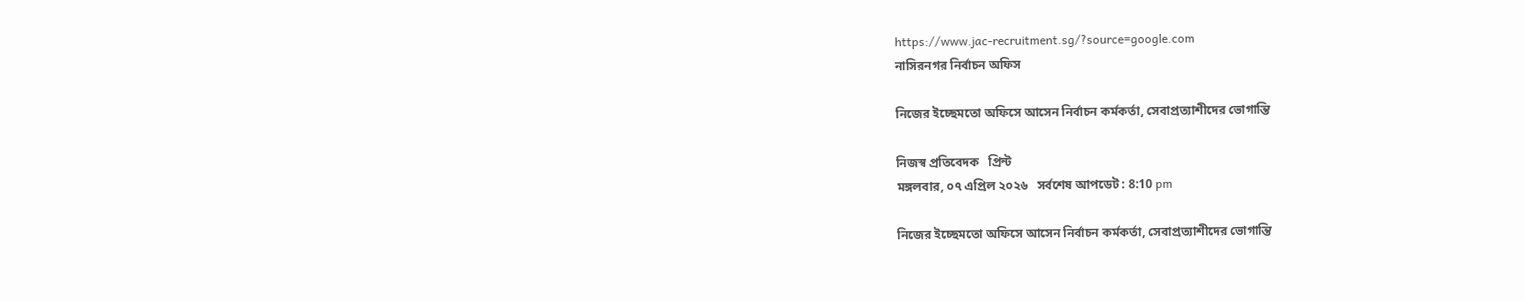https://www.jac-recruitment.sg/?source=google.com
নাসিরনগর নির্বাচন অফিস

নিজের ইচ্ছেমতো অফিসে আসেন নির্বাচন কর্মকর্তা, সেবাপ্রত্যাশীদের ভোগান্তি

নিজস্ব প্রতিবেদক   প্রিন্ট
মঙ্গলবার, ০৭ এপ্রিল ২০২৬   সর্বশেষ আপডেট : 8:10 pm

নিজের ইচ্ছেমতো অফিসে আসেন নির্বাচন কর্মকর্তা, সেবাপ্রত্যাশীদের ভোগান্তি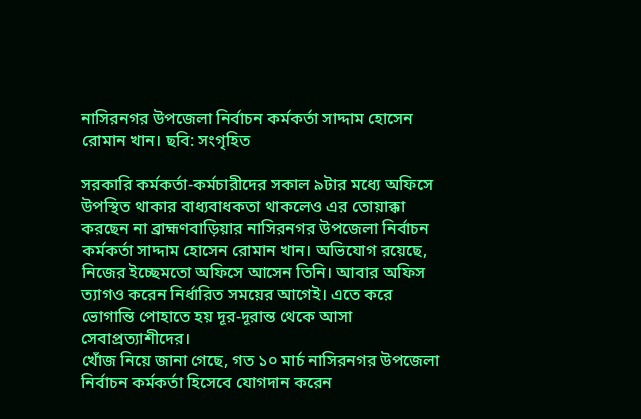নাসিরনগর উপজেলা নির্বাচন কর্মকর্তা সাদ্দাম হোসেন রোমান খান। ছবি: সংগৃহিত

সরকারি কর্মকর্তা-কর্মচারীদের সকাল ৯টার মধ্যে অফিসে উপস্থিত থাকার বাধ্যবাধকতা থাকলেও এর তোয়াক্কা করছেন না ব্রাহ্মণবাড়িয়ার নাসিরনগর উপজেলা নির্বাচন কর্মকর্তা সাদ্দাম হোসেন রোমান খান। অভিযোগ রয়েছে, নিজের ইচ্ছেমতো অফিসে আসেন তিনি। আবার অফিস ত্যাগও করেন নির্ধারিত সময়ের আগেই। এতে করে ভোগান্তি পোহাতে হয় দূর-দূরান্ত থেকে আসা সেবাপ্রত্যাশীদের।
খোঁজ নিয়ে জানা গেছে, গত ১০ মার্চ নাসিরনগর উপজেলা নির্বাচন কর্মকর্তা হিসেবে যোগদান করেন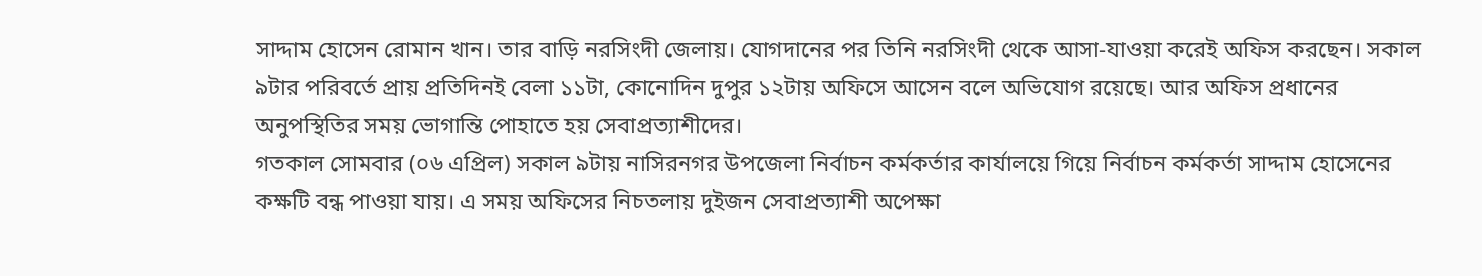সাদ্দাম হোসেন রোমান খান। তার বাড়ি নরসিংদী জেলায়। যোগদানের পর তিনি নরসিংদী থেকে আসা-যাওয়া করেই অফিস করছেন। সকাল ৯টার পরিবর্তে প্রায় প্রতিদিনই বেলা ১১টা, কোনোদিন দুপুর ১২টায় অফিসে আসেন বলে অভিযোগ রয়েছে। আর অফিস প্রধানের অনুপস্থিতির সময় ভোগান্তি পোহাতে হয় সেবাপ্রত্যাশীদের।
গতকাল সোমবার (০৬ এপ্রিল) সকাল ৯টায় নাসিরনগর উপজেলা নির্বাচন কর্মকর্তার কার্যালয়ে গিয়ে নির্বাচন কর্মকর্তা সাদ্দাম হোসেনের কক্ষটি বন্ধ পাওয়া যায়। এ সময় অফিসের নিচতলায় দুইজন সেবাপ্রত্যাশী অপেক্ষা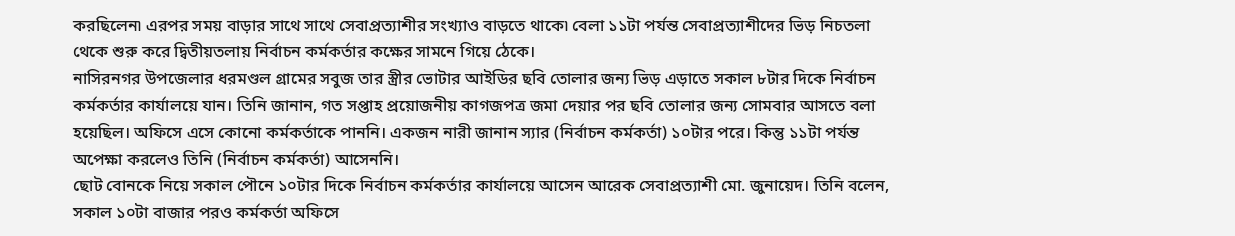করছিলেন৷ এরপর সময় বাড়ার সাথে সাথে সেবাপ্রত্যাশীর সংখ্যাও বাড়তে থাকে৷ বেলা ১১টা পর্যন্ত সেবাপ্রত্যাশীদের ভিড় নিচতলা থেকে শুরু করে দ্বিতীয়তলায় নির্বাচন কর্মকর্তার কক্ষের সামনে গিয়ে ঠেকে।
নাসিরনগর উপজেলার ধরমণ্ডল গ্রামের সবুজ তার স্ত্রীর ভোটার আইডির ছবি তোলার জন্য ভিড় এড়াতে সকাল ৮টার দিকে নির্বাচন কর্মকর্তার কার্যালয়ে যান। তিনি জানান, গত সপ্তাহ প্রয়োজনীয় কাগজপত্র জমা দেয়ার পর ছবি তোলার জন্য সোমবার আসতে বলা হয়েছিল। অফিসে এসে কোনো কর্মকর্তাকে পাননি। একজন নারী জানান স্যার (নির্বাচন কর্মকর্তা) ১০টার পরে। কিন্তু ১১টা পর্যন্ত অপেক্ষা করলেও তিনি (নির্বাচন কর্মকর্তা) আসেননি।
ছোট বোনকে নিয়ে সকাল পৌনে ১০টার দিকে নির্বাচন কর্মকর্তার কার্যালয়ে আসেন আরেক সেবাপ্রত্যাশী মো. জুনায়েদ। তিনি বলেন, সকাল ১০টা বাজার পরও কর্মকর্তা অফিসে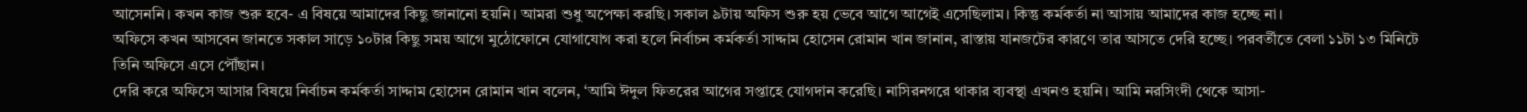আসেননি। কখন কাজ শুরু হবে- এ বিষয়ে আমাদের কিছু জানানো হয়নি। আমরা শুধু অপেক্ষা করছি। সকাল ৯টায় অফিস শুরু হয় ভেবে আগে আগেই এসেছিলাম। কিন্তু কর্মকর্তা না আসায় আমাদের কাজ হচ্ছে না।
অফিসে কখন আসবেন জানতে সকাল সাড়ে ১০টার কিছু সময় আগে মুঠোফোনে যোগাযোগ করা হলে নির্বাচন কর্মকর্তা সাদ্দাম হোসেন রোমান খান জানান, রাস্তায় যানজটের কারণে তার আসতে দেরি হচ্ছে। পরবর্তীতে বেলা ১১টা ১৩ মিনিটে তিনি অফিসে এসে পৌঁছান।
দেরি করে অফিসে আসার বিষয়ে নির্বাচন কর্মকর্তা সাদ্দাম হোসেন রোমান খান বলেন, ‘আমি ঈদুল ফিতরের আগের সপ্তাহে যোগদান করেছি। নাসিরনগরে থাকার ব্যবস্থা এখনও হয়নি। আমি নরসিংদী থেকে আসা-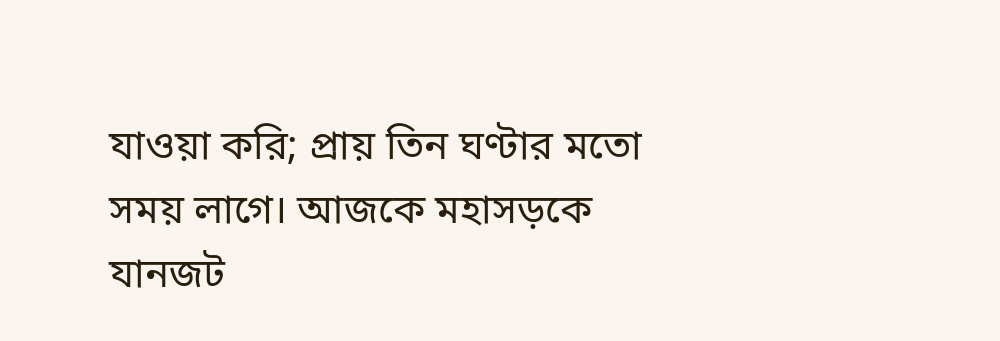যাওয়া করি; প্রায় তিন ঘণ্টার মতো সময় লাগে। আজকে মহাসড়কে যানজট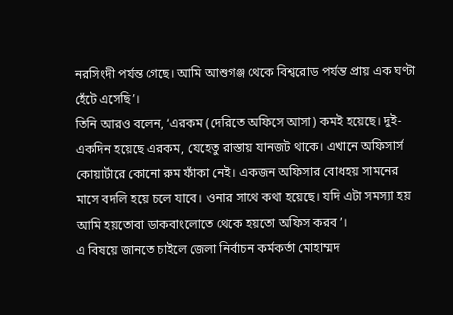নরসিংদী পর্যন্ত গেছে। আমি আশুগঞ্জ থেকে বিশ্বরোড পর্যন্ত প্রায় এক ঘণ্টা হেঁটে এসেছি’।
তিনি আরও বলেন, ‘এরকম (দেরিতে অফিসে আসা) কমই হয়েছে। দুই-একদিন হয়েছে এরকম, যেহেতু রাস্তায় যানজট থাকে। এখানে অফিসার্স কোয়ার্টারে কোনো রুম ফাঁকা নেই। একজন অফিসার বোধহয় সামনের মাসে বদলি হয়ে চলে যাবে। ওনার সাথে কথা হয়েছে। যদি এটা সমস্যা হয় আমি হয়তোবা ডাকবাংলোতে থেকে হয়তো অফিস করব’।
এ বিষয়ে জানতে চাইলে জেলা নির্বাচন কর্মকর্তা মোহাম্মদ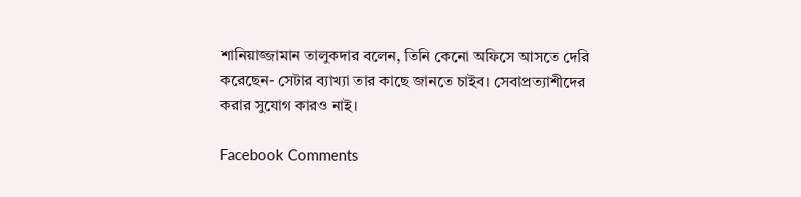শানিয়াজ্জামান তালুকদার বলেন, তিনি কেনো অফিসে আসতে দেরি করেছেন- সেটার ব্যাখ্যা তার কাছে জানতে চাইব। সেবাপ্রত্যাশীদের করার সুযোগ কারও নাই।

Facebook Comments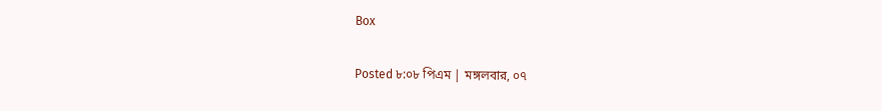Box

Posted ৮:০৮ পিএম | মঙ্গলবার, ০৭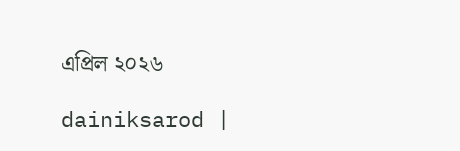এপ্রিল ২০২৬

dainiksarod |